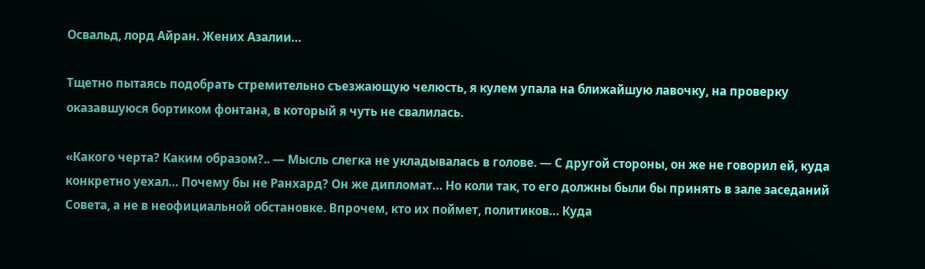Освальд, лорд Айран. Жених Азалии…

Тщетно пытаясь подобрать стремительно съезжающую челюсть, я кулем упала на ближайшую лавочку, на проверку оказавшуюся бортиком фонтана, в который я чуть не свалилась.

«Какого черта? Каким образом?.. — Мысль слегка не укладывалась в голове. — С другой стороны, он же не говорил ей, куда конкретно уехал… Почему бы не Ранхард? Он же дипломат… Но коли так, то его должны были бы принять в зале заседаний Совета, а не в неофициальной обстановке. Впрочем, кто их поймет, политиков… Куда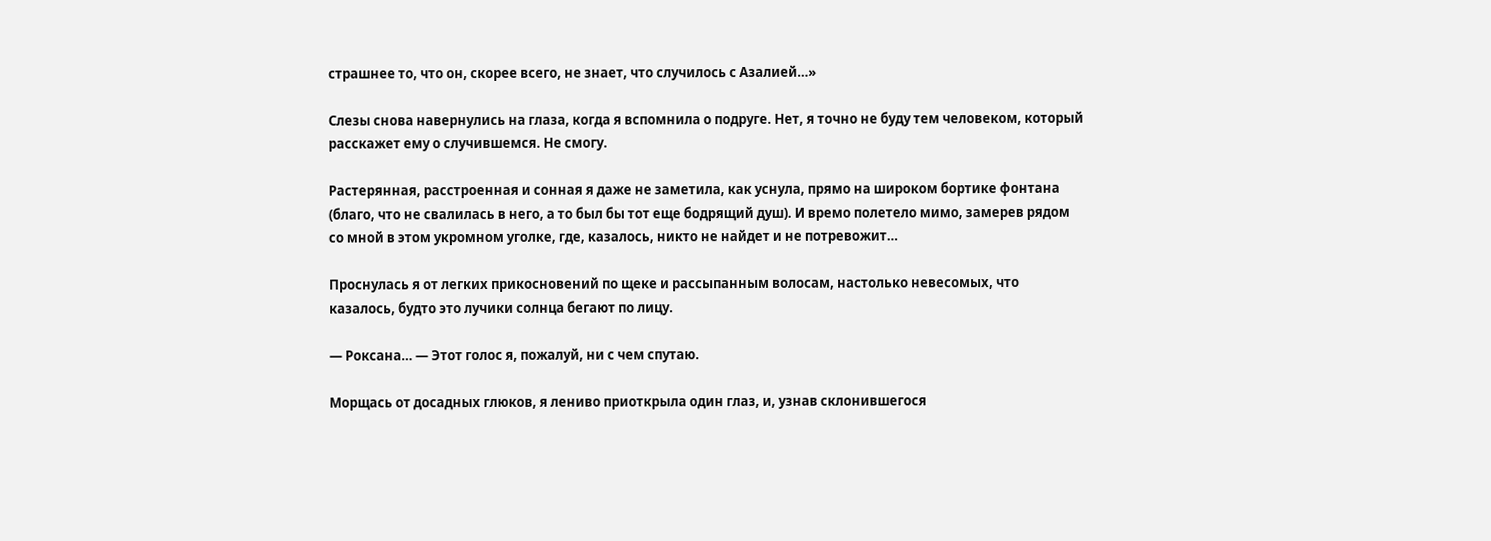страшнее то, что он, скорее всего, не знает, что случилось с Азалией…»

Слезы снова навернулись на глаза, когда я вспомнила о подруге. Нет, я точно не буду тем человеком, который расскажет ему о случившемся. Не смогу.

Растерянная, расстроенная и сонная я даже не заметила, как уснула, прямо на широком бортике фонтана (благо, что не свалилась в него, а то был бы тот еще бодрящий душ). И времо полетело мимо, замерев рядом со мной в этом укромном уголке, где, казалось, никто не найдет и не потревожит…

Проснулась я от легких прикосновений по щеке и рассыпанным волосам, настолько невесомых, что казалось, будто это лучики солнца бегают по лицу.

— Роксана… — Этот голос я, пожалуй, ни с чем спутаю.

Морщась от досадных глюков, я лениво приоткрыла один глаз, и, узнав склонившегося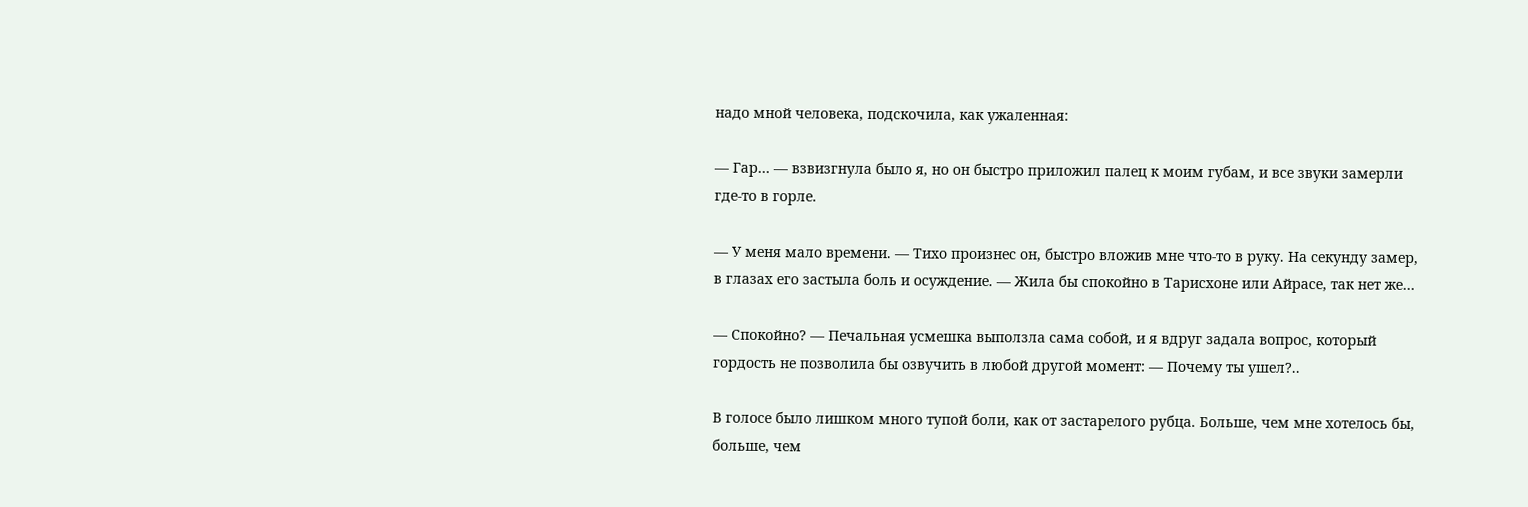надо мной человека, подскочила, как ужаленная:

— Гар… — взвизгнула было я, но он быстро приложил палец к моим губам, и все звуки замерли где-то в горле.

— У меня мало времени. — Тихо произнес он, быстро вложив мне что-то в руку. На секунду замер, в глазах его застыла боль и осуждение. — Жила бы спокойно в Тарисхоне или Айрасе, так нет же…

— Спокойно? — Печальная усмешка выползла сама собой, и я вдруг задала вопрос, который гордость не позволила бы озвучить в любой другой момент: — Почему ты ушел?..

В голосе было лишком много тупой боли, как от застарелого рубца. Больше, чем мне хотелось бы, больше, чем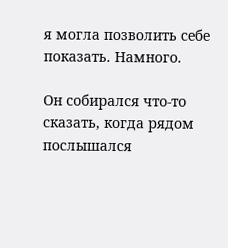я могла позволить себе показать. Намного.

Он собирался что-то сказать, когда рядом послышался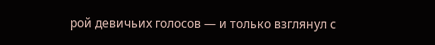рой девичьих голосов — и только взглянул с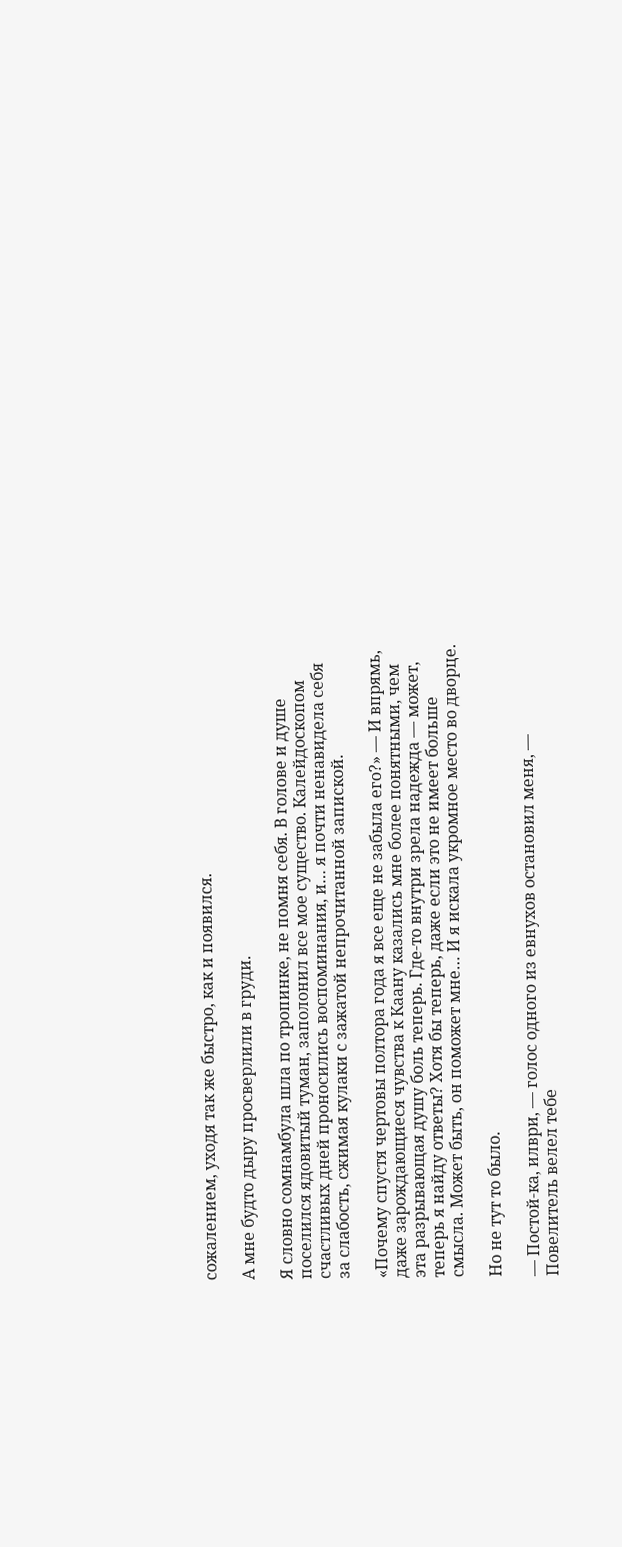сожалением, уходя так же быстро, как и появился.

А мне будто дыру просверлили в груди.

Я словно сомнамбула шла по тропинке, не помня себя. В голове и душе поселился ядовитый туман, заполонил все мое существо. Калейдоскопом счастливых дней проносились воспоминания, и… я почти ненавидела себя за слабость, сжимая кулаки с зажатой непрочитанной запиской.

«Почему спустя чертовы полтора года я все еще не забыла его?» — И впрямь, даже зарождающиеся чувства к Каану казались мне более понятными, чем эта разрывающая душу боль теперь. Где-то внутри зрела надежда — может, теперь я найду ответы? Хотя бы теперь, даже если это не имеет больше смысла. Может быть, он поможет мне… И я искала укромное место во дворце.

Но не тут то было.

— Постой-ка, илври, — голос одного из евнухов остановил меня, — Повелитель велел тебе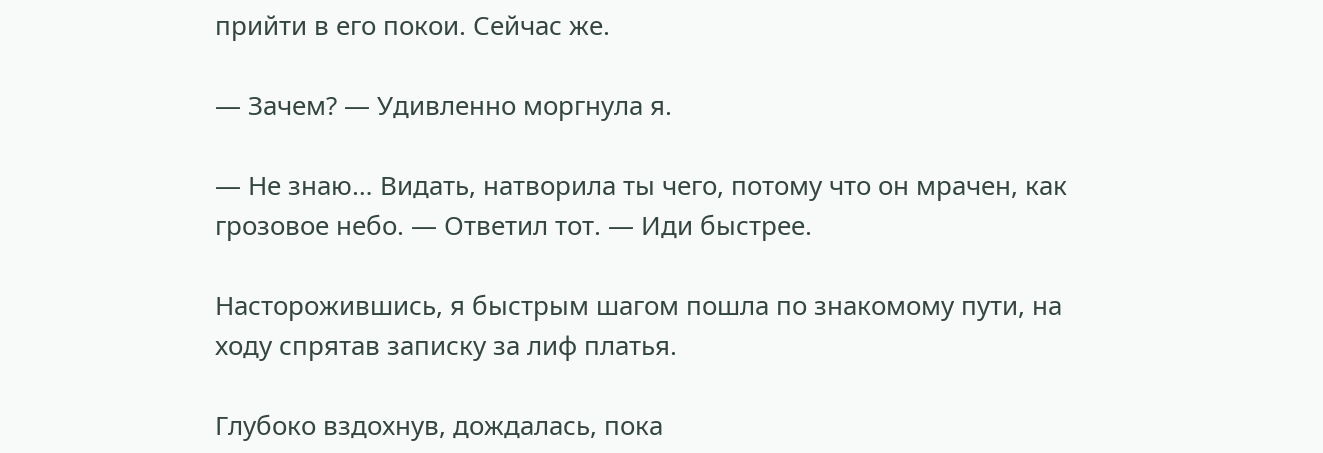прийти в его покои. Сейчас же.

— Зачем? — Удивленно моргнула я.

— Не знаю… Видать, натворила ты чего, потому что он мрачен, как грозовое небо. — Ответил тот. — Иди быстрее.

Насторожившись, я быстрым шагом пошла по знакомому пути, на ходу спрятав записку за лиф платья.

Глубоко вздохнув, дождалась, пока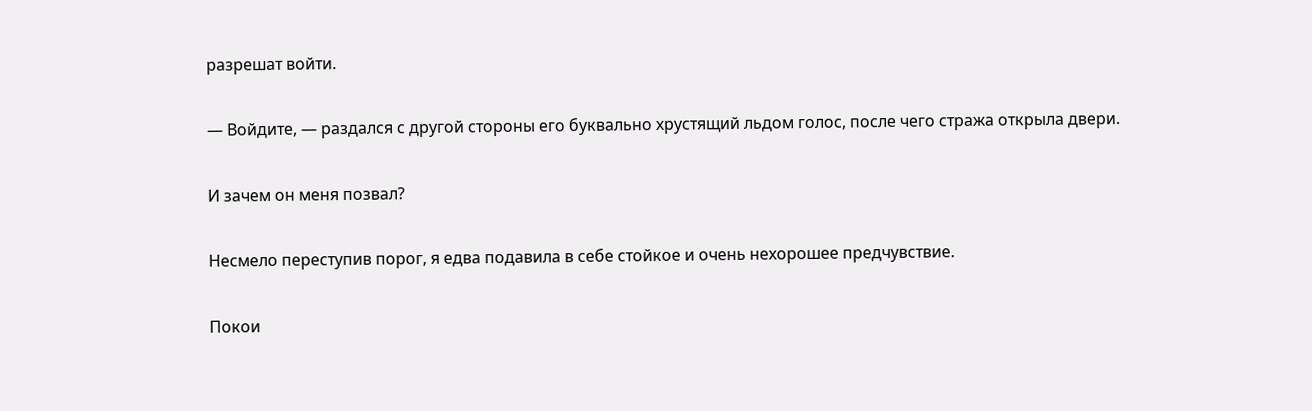разрешат войти.

— Войдите, — раздался с другой стороны его буквально хрустящий льдом голос, после чего стража открыла двери.

И зачем он меня позвал?

Несмело переступив порог, я едва подавила в себе стойкое и очень нехорошее предчувствие.

Покои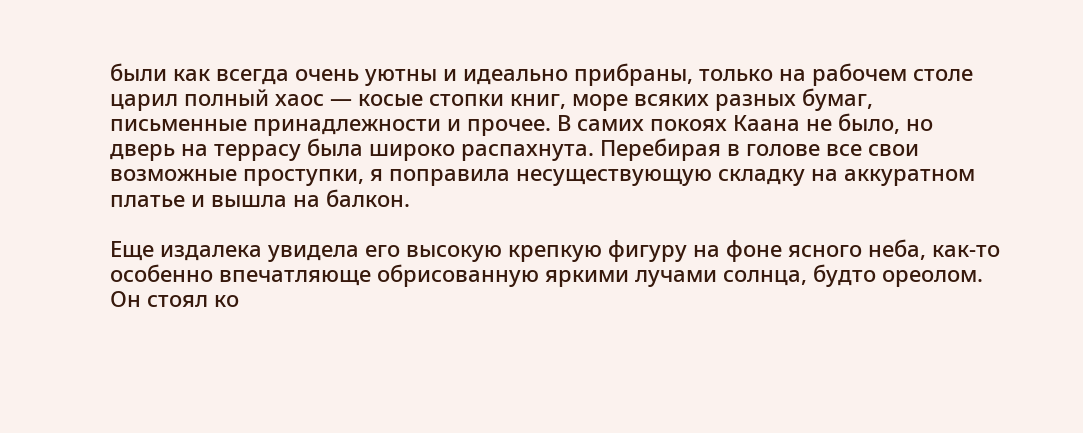были как всегда очень уютны и идеально прибраны, только на рабочем столе царил полный хаос — косые стопки книг, море всяких разных бумаг, письменные принадлежности и прочее. В самих покоях Каана не было, но дверь на террасу была широко распахнута. Перебирая в голове все свои возможные проступки, я поправила несуществующую складку на аккуратном платье и вышла на балкон.

Еще издалека увидела его высокую крепкую фигуру на фоне ясного неба, как-то особенно впечатляюще обрисованную яркими лучами солнца, будто ореолом. Он стоял ко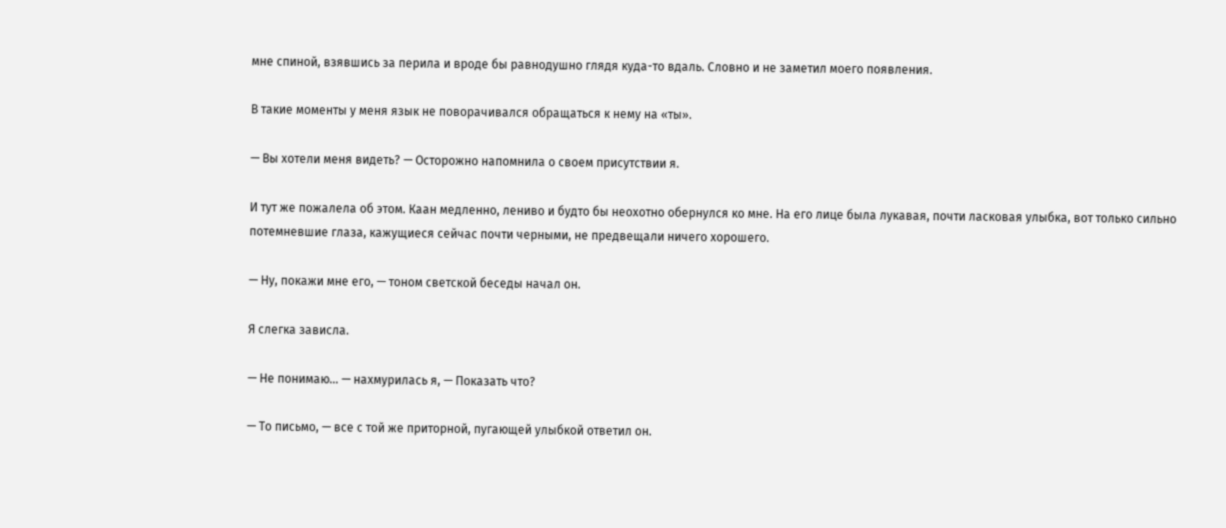мне спиной, взявшись за перила и вроде бы равнодушно глядя куда-то вдаль. Словно и не заметил моего появления.

В такие моменты у меня язык не поворачивался обращаться к нему на «ты».

— Вы хотели меня видеть? — Осторожно напомнила о своем присутствии я.

И тут же пожалела об этом. Каан медленно, лениво и будто бы неохотно обернулся ко мне. На его лице была лукавая, почти ласковая улыбка, вот только сильно потемневшие глаза, кажущиеся сейчас почти черными, не предвещали ничего хорошего.

— Ну, покажи мне его, — тоном светской беседы начал он.

Я слегка зависла.

— Не понимаю… — нахмурилась я, — Показать что?

— То письмо, — все с той же приторной, пугающей улыбкой ответил он.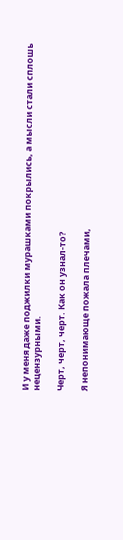И у меня даже поджилки мурашками покрылись, а мысли стали сплошь нецензурными.

Черт, черт, черт. Как он узнал-то?

Я непонимающе пожала плечами,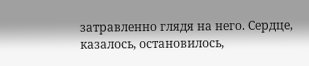затравленно глядя на него. Сердце, казалось, остановилось,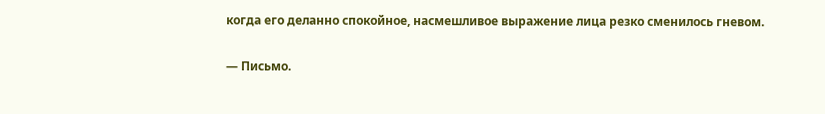когда его деланно спокойное, насмешливое выражение лица резко сменилось гневом.

— Письмо.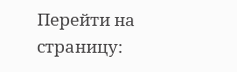Перейти на страницу: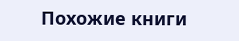Похожие книги